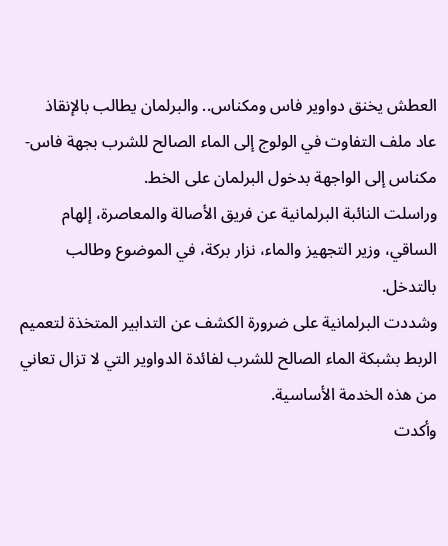العطش يخنق دواوير فاس ومكناس.. والبرلمان يطالب بالإنقاذ
عاد ملف التفاوت في الولوج إلى الماء الصالح للشرب بجهة فاس-مكناس إلى الواجهة بدخول البرلمان على الخط.
وراسلت النائبة البرلمانية عن فريق الأصالة والمعاصرة، إلهام الساقي، وزير التجهيز والماء، نزار بركة، في الموضوع وطالب بالتدخل.
وشددت البرلمانية على ضرورة الكشف عن التدابير المتخذة لتعميم الربط بشبكة الماء الصالح للشرب لفائدة الدواوير التي لا تزال تعاني من هذه الخدمة الأساسية.
وأكدت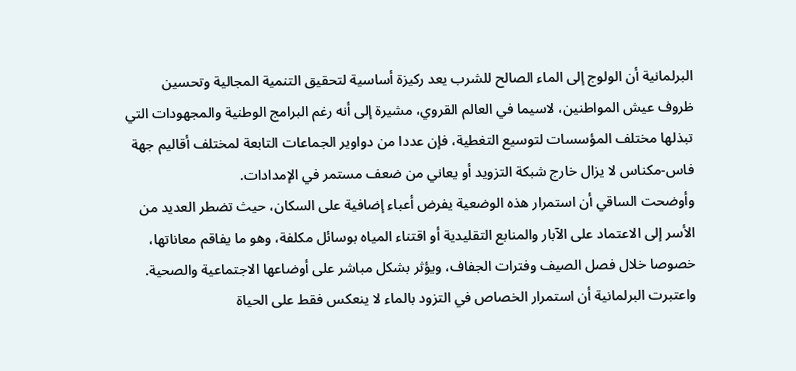البرلمانية أن الولوج إلى الماء الصالح للشرب يعد ركيزة أساسية لتحقيق التنمية المجالية وتحسين ظروف عيش المواطنين، لاسيما في العالم القروي، مشيرة إلى أنه رغم البرامج الوطنية والمجهودات التي تبذلها مختلف المؤسسات لتوسيع التغطية، فإن عددا من دواوير الجماعات التابعة لمختلف أقاليم جهة فاس-مكناس لا يزال خارج شبكة التزويد أو يعاني من ضعف مستمر في الإمدادات.
وأوضحت الساقي أن استمرار هذه الوضعية يفرض أعباء إضافية على السكان، حيث تضطر العديد من الأسر إلى الاعتماد على الآبار والمنابع التقليدية أو اقتناء المياه بوسائل مكلفة، وهو ما يفاقم معاناتها، خصوصا خلال فصل الصيف وفترات الجفاف، ويؤثر بشكل مباشر على أوضاعها الاجتماعية والصحية.
واعتبرت البرلمانية أن استمرار الخصاص في التزود بالماء لا ينعكس فقط على الحياة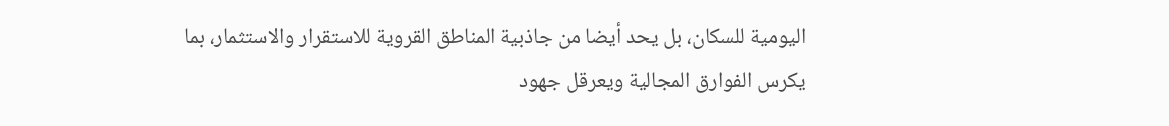اليومية للسكان، بل يحد أيضا من جاذبية المناطق القروية للاستقرار والاستثمار، بما يكرس الفوارق المجالية ويعرقل جهود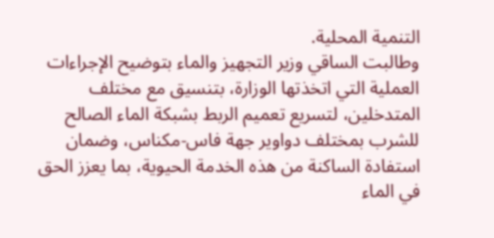التنمية المحلية.
وطالبت الساقي وزير التجهيز والماء بتوضيح الإجراءات العملية التي اتخذتها الوزارة، بتنسيق مع مختلف المتدخلين، لتسريع تعميم الربط بشبكة الماء الصالح للشرب بمختلف دواوير جهة فاس-مكناس، وضمان استفادة الساكنة من هذه الخدمة الحيوية، بما يعزز الحق في الماء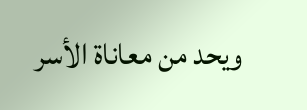ويحد من معاناة الأسر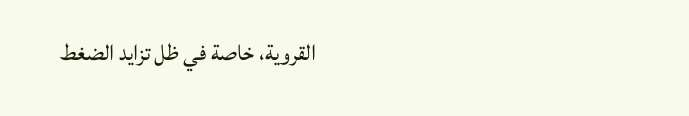القروية، خاصة في ظل تزايد الضغط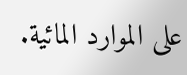على الموارد المائية.